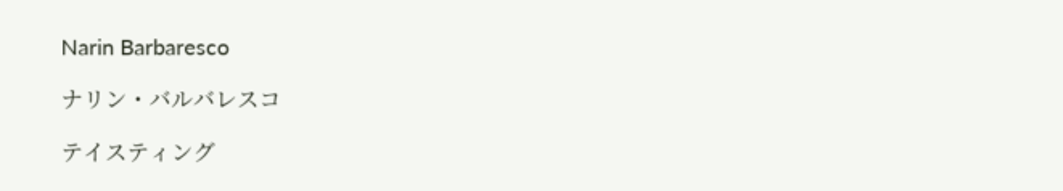Narin Barbaresco

ナリン・バルバレスコ

テイスティング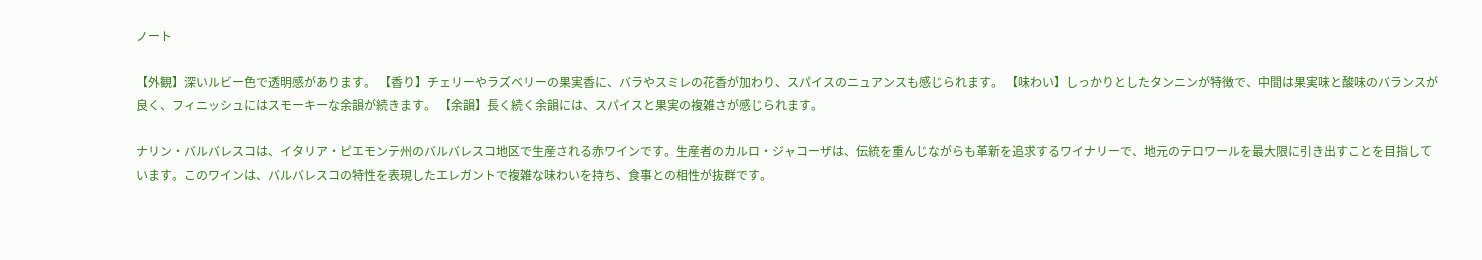ノート

【外観】深いルビー色で透明感があります。 【香り】チェリーやラズベリーの果実香に、バラやスミレの花香が加わり、スパイスのニュアンスも感じられます。 【味わい】しっかりとしたタンニンが特徴で、中間は果実味と酸味のバランスが良く、フィニッシュにはスモーキーな余韻が続きます。 【余韻】長く続く余韻には、スパイスと果実の複雑さが感じられます。

ナリン・バルバレスコは、イタリア・ピエモンテ州のバルバレスコ地区で生産される赤ワインです。生産者のカルロ・ジャコーザは、伝統を重んじながらも革新を追求するワイナリーで、地元のテロワールを最大限に引き出すことを目指しています。このワインは、バルバレスコの特性を表現したエレガントで複雑な味わいを持ち、食事との相性が抜群です。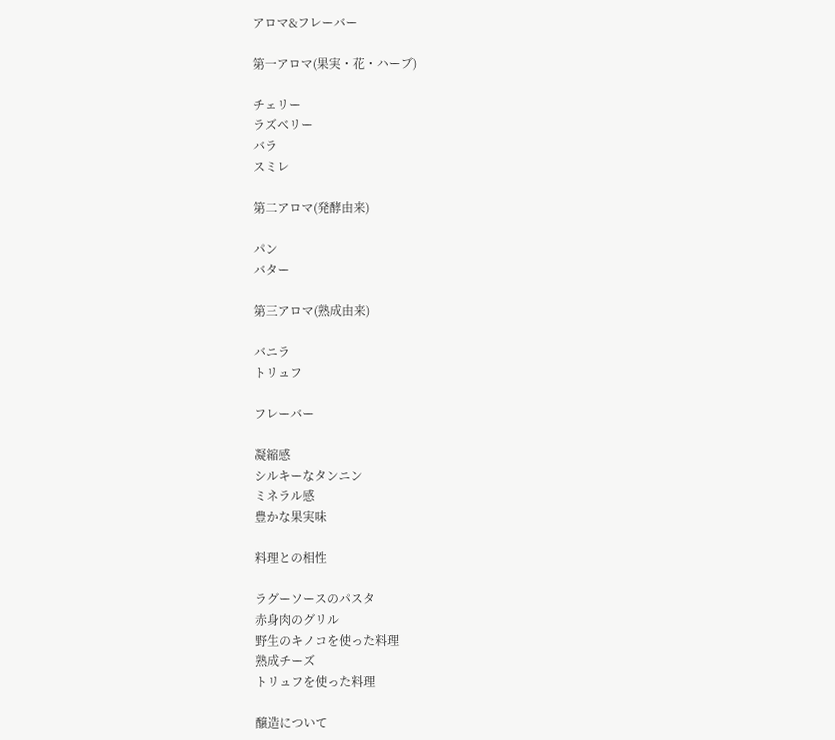アロマ&フレーバー

第一アロマ(果実・花・ハーブ)

チェリー
ラズベリー
バラ
スミレ

第二アロマ(発酵由来)

パン
バター

第三アロマ(熟成由来)

バニラ
トリュフ

フレーバー

凝縮感
シルキーなタンニン
ミネラル感
豊かな果実味

料理との相性

ラグーソースのパスタ
赤身肉のグリル
野生のキノコを使った料理
熟成チーズ
トリュフを使った料理

醸造について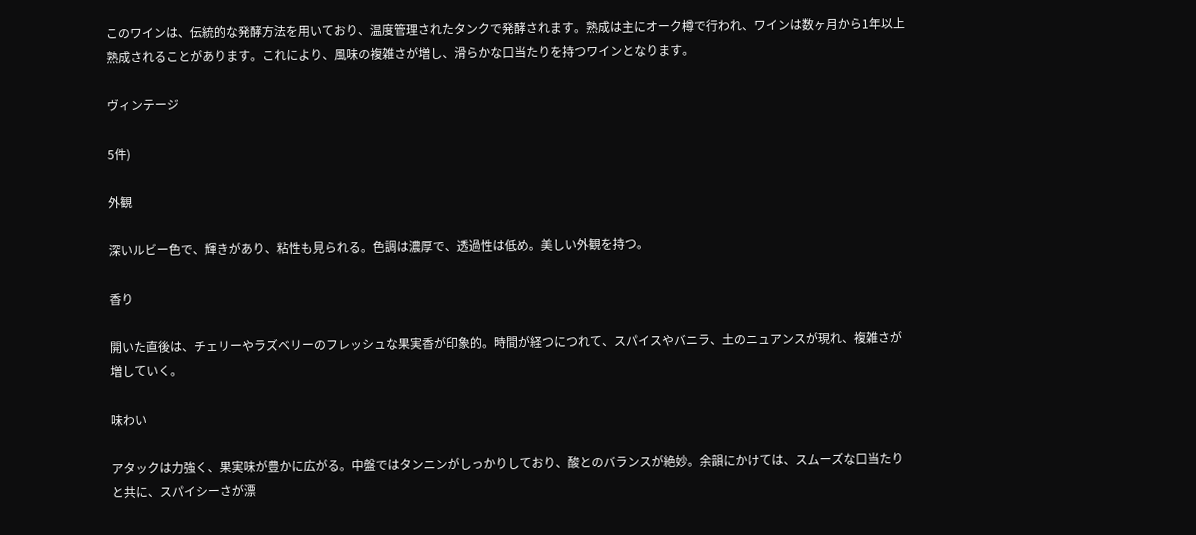このワインは、伝統的な発酵方法を用いており、温度管理されたタンクで発酵されます。熟成は主にオーク樽で行われ、ワインは数ヶ月から1年以上熟成されることがあります。これにより、風味の複雑さが増し、滑らかな口当たりを持つワインとなります。

ヴィンテージ

5件)

外観

深いルビー色で、輝きがあり、粘性も見られる。色調は濃厚で、透過性は低め。美しい外観を持つ。

香り

開いた直後は、チェリーやラズベリーのフレッシュな果実香が印象的。時間が経つにつれて、スパイスやバニラ、土のニュアンスが現れ、複雑さが増していく。

味わい

アタックは力強く、果実味が豊かに広がる。中盤ではタンニンがしっかりしており、酸とのバランスが絶妙。余韻にかけては、スムーズな口当たりと共に、スパイシーさが漂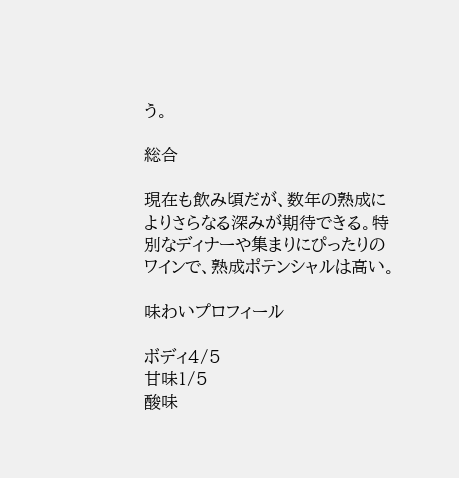う。

総合

現在も飲み頃だが、数年の熟成によりさらなる深みが期待できる。特別なディナーや集まりにぴったりのワインで、熟成ポテンシャルは高い。

味わいプロフィール

ボディ4/5
甘味1/5
酸味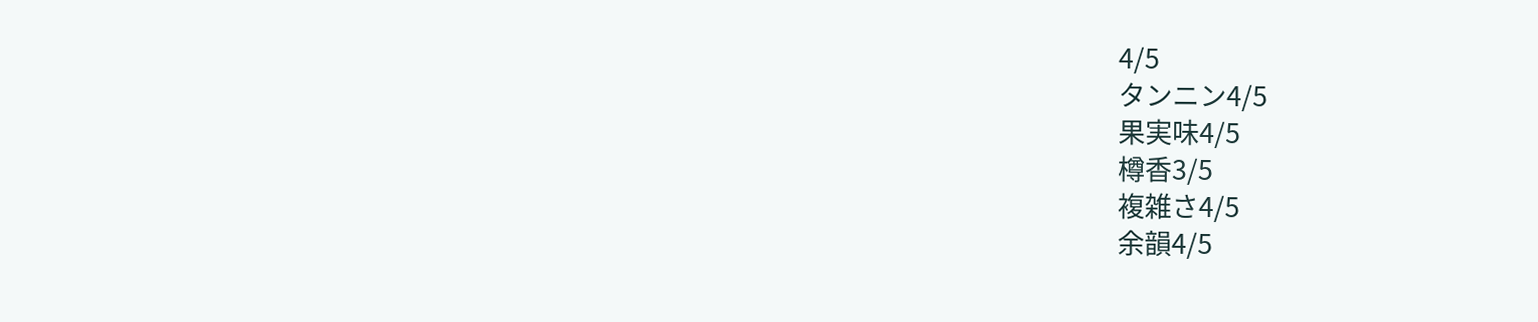4/5
タンニン4/5
果実味4/5
樽香3/5
複雑さ4/5
余韻4/5